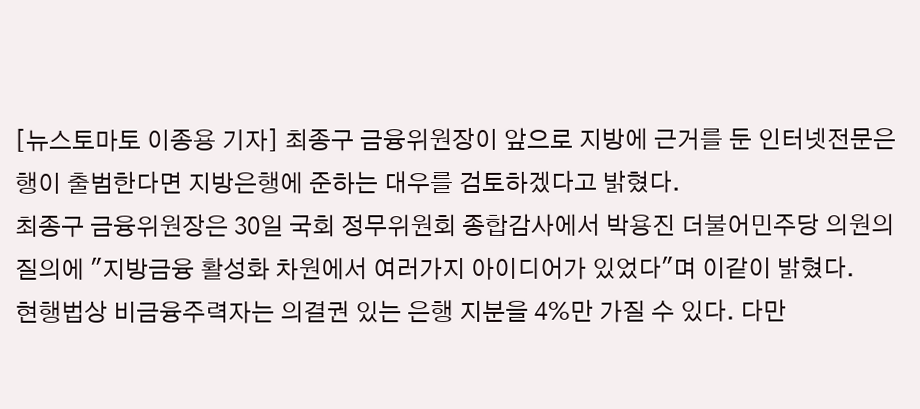[뉴스토마토 이종용 기자] 최종구 금융위원장이 앞으로 지방에 근거를 둔 인터넷전문은행이 출범한다면 지방은행에 준하는 대우를 검토하겠다고 밝혔다.
최종구 금융위원장은 30일 국회 정무위원회 종합감사에서 박용진 더불어민주당 의원의 질의에 "지방금융 활성화 차원에서 여러가지 아이디어가 있었다"며 이같이 밝혔다.
현행법상 비금융주력자는 의결권 있는 은행 지분을 4%만 가질 수 있다. 다만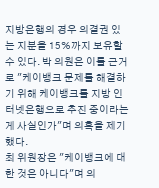지방은행의 경우 의결권 있는 지분을 15%까지 보유할 수 있다. 박 의원은 이를 근거로 "케이뱅크 문제를 해결하기 위해 케이뱅크를 지방 인터넷은행으로 추진 중이라는게 사실인가"며 의혹을 제기했다.
최 위원장은 "케이뱅크에 대한 것은 아니다"며 의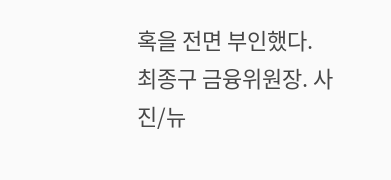혹을 전면 부인했다.
최종구 금융위원장. 사진/뉴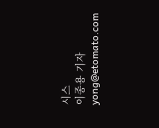시스
이종용 기자 yong@etomato.com